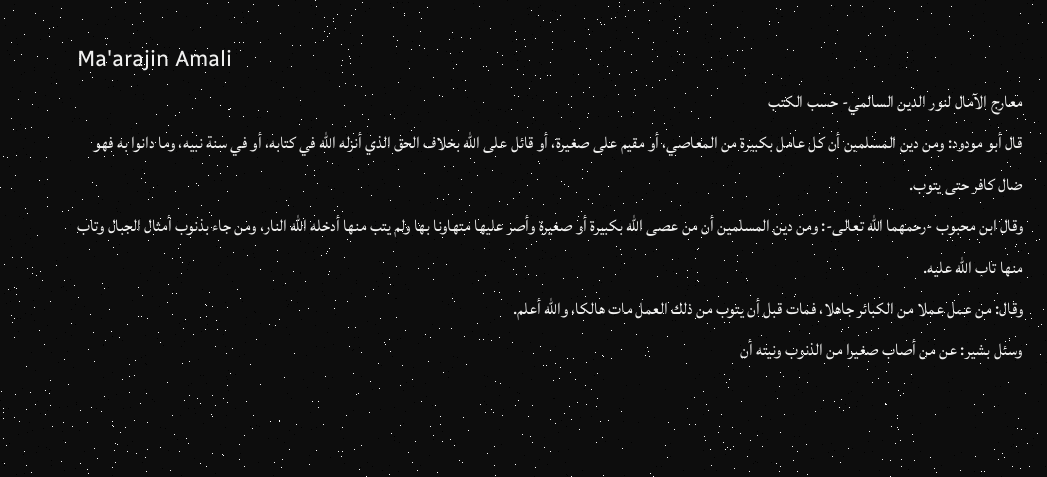Ma'arajin Amali
معارج الآمال لنور الدين السالمي- حسب الكتب
قال أبو مودود: ومن دين المسلمين أن كل عامل بكبيرة من المعاصي، أو مقيم على صغيرة، أو قائل على الله بخلاف الحق الذي أنزله الله في كتابه، أو في سنة نبيه، وما دانوا به فهو ضال كافر حتى يتوب.
وقال ابن محبوب -رحمهما الله تعالى-: ومن دين المسلمين أن من عصى الله بكبيرة أو صغيرة وأصر عليها متهاونا بها ولم يتب منها أدخله الله النار، ومن جاء بذنوب أمثال الجبال وتاب منها تاب الله عليه.
وقال: من عمل عملا من الكبائر جاهلا، فمات قبل أن يتوب من ذلك العمل مات هالكا، والله أعلم.
وسئل بشير: عن من أصاب صغيرا من الذنوب ونيته أن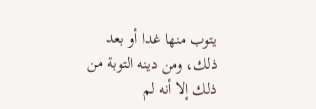يتوب منها غدا أو بعد ذلك، ومن دينه التوبة من ذلك إلا أنه لم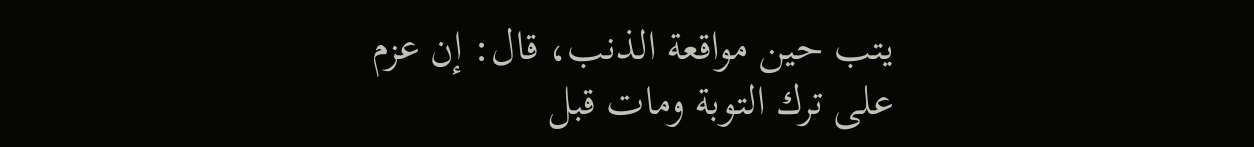يتب حين مواقعة الذنب، قال: إن عزم على ترك التوبة ومات قبل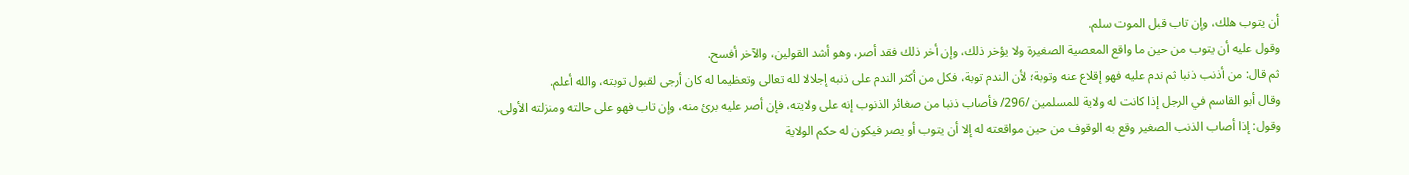أن يتوب هلك، وإن تاب قبل الموت سلم.
وقول عليه أن يتوب من حين ما واقع المعصية الصغيرة ولا يؤخر ذلك، وإن أخر ذلك فقد أصر، وهو أشد القولين، والآخر أفسح.
ثم قال: من أذنب ذنبا ثم ندم عليه فهو إقلاع عنه وتوبة؛ لأن الندم توبة، فكل من أكثر الندم على ذنبه إجلالا لله تعالى وتعظيما له كان أرجى لقبول توبته، والله أعلم.
وقال أبو القاسم في الرجل إذا كانت له ولاية للمسلمين /296/ فأصاب ذنبا من صغائر الذنوب إنه على ولايته، فإن أصر عليه برئ منه، وإن تاب فهو على حالته ومنزلته الأولى.
وقول: إذا أصاب الذنب الصغير وقع به الوقوف من حين مواقعته له إلا أن يتوب أو يصر فيكون له حكم الولاية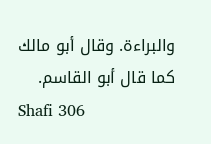والبراءة. وقال أبو مالك كما قال أبو القاسم.
Shafi 306